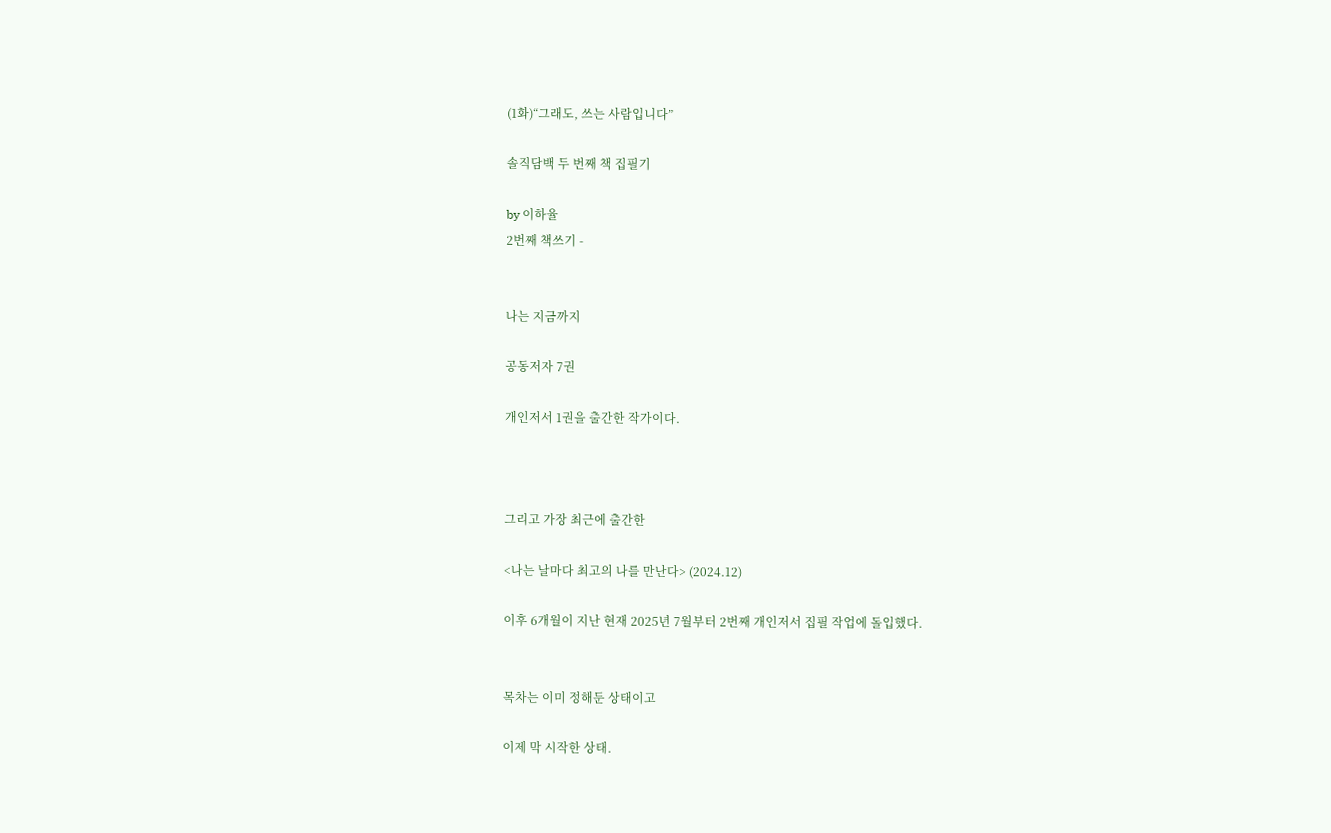(1화)“그래도, 쓰는 사람입니다”

솔직담백 두 번째 책 집필기

by 이하율
2번째 책쓰기 -


나는 지금까지

공동저자 7권

개인저서 1권을 출간한 작가이다.



그리고 가장 최근에 출간한

<나는 날마다 최고의 나를 만난다> (2024.12)

이후 6개월이 지난 현재 2025년 7월부터 2번째 개인저서 집필 작업에 돌입했다.


목차는 이미 정해둔 상태이고

이제 막 시작한 상태.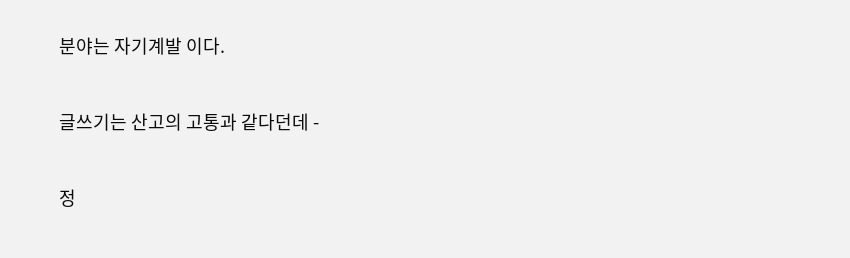분야는 자기계발 이다.


글쓰기는 산고의 고통과 같다던데 -


정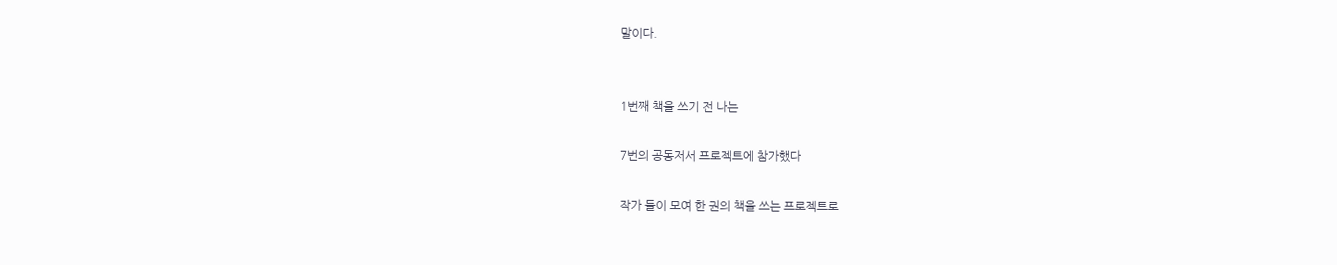말이다.


1번째 책을 쓰기 전 나는

7번의 공동저서 프로젝트에 참가했다

작가 들이 모여 한 권의 책을 쓰는 프로젝트로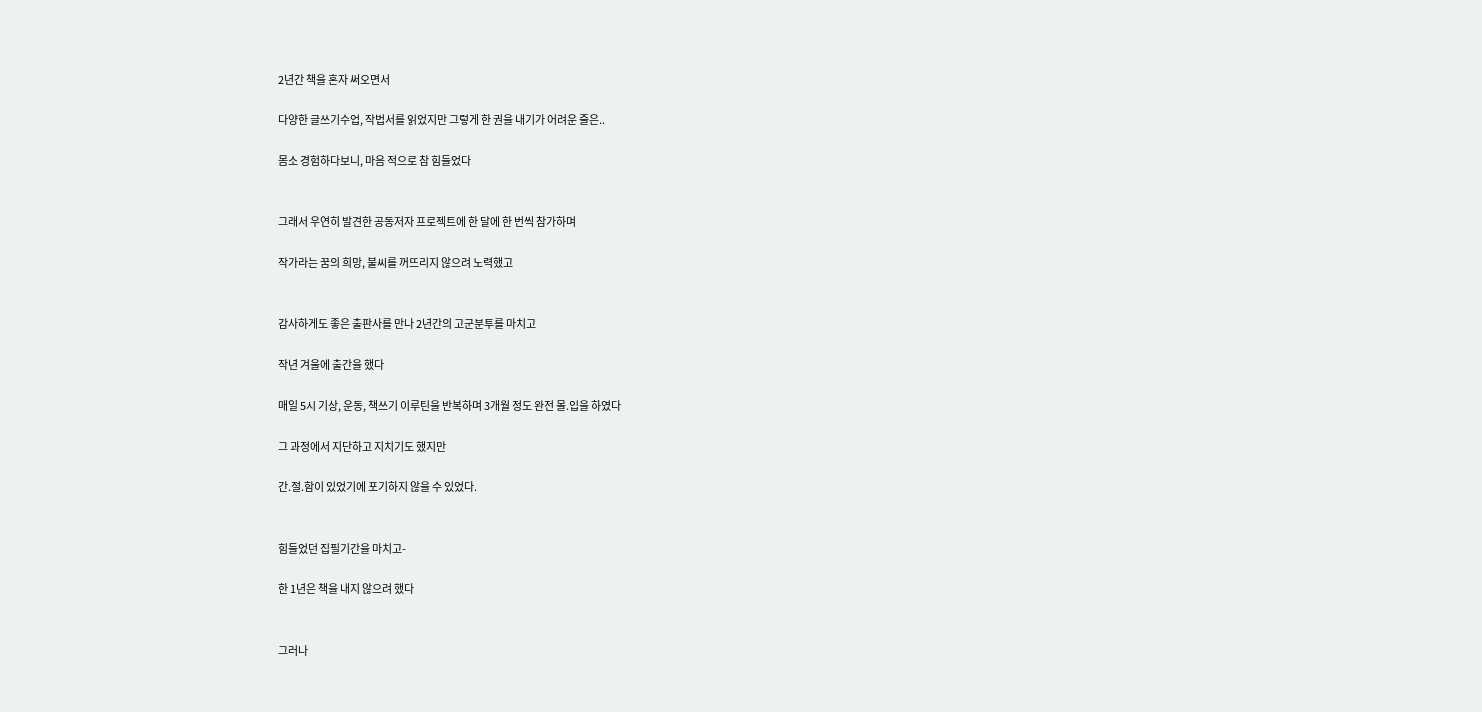2년간 책을 혼자 써오면서

다양한 글쓰기수업, 작법서를 읽었지만 그렇게 한 권을 내기가 어려운 줄은..

몸소 경험하다보니, 마음 적으로 참 힘들었다


그래서 우연히 발견한 공동저자 프로젝트에 한 달에 한 번씩 참가하며

작가라는 꿈의 희망, 불씨를 꺼뜨리지 않으려 노력했고


감사하게도 좋은 출판사를 만나 2년간의 고군분투를 마치고

작년 겨울에 출간을 했다

매일 5시 기상, 운동, 책쓰기 이루틴을 반복하며 3개월 정도 완전 몰.입을 하였다

그 과정에서 지단하고 지치기도 했지만

간.절.함이 있었기에 포기하지 않을 수 있었다.


힘들었던 집필기간을 마치고-

한 1년은 책을 내지 않으려 했다


그러나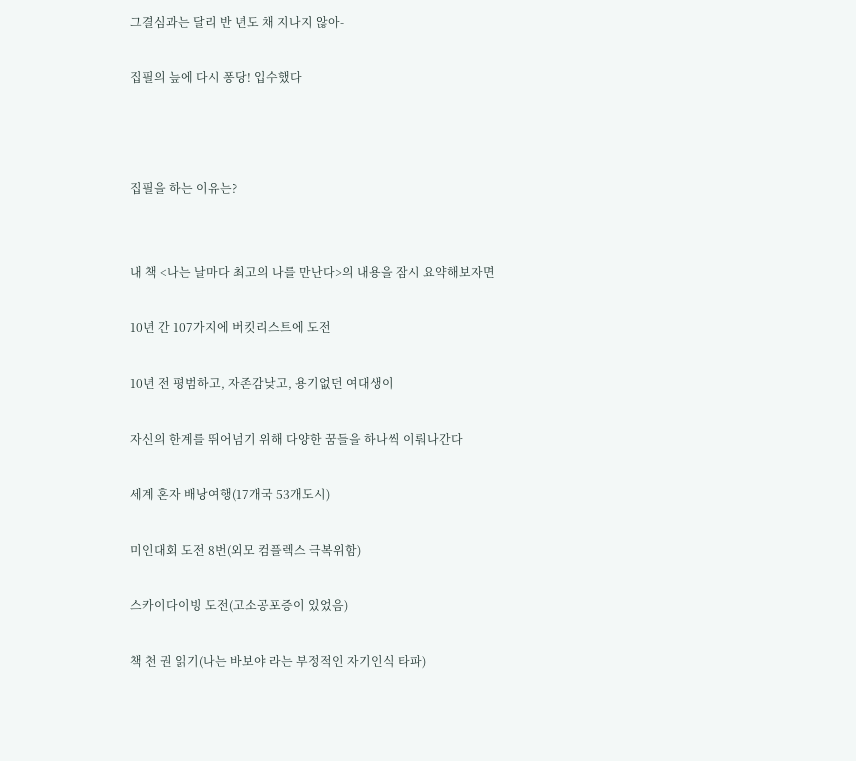그결심과는 달리 반 년도 채 지나지 않아-

집필의 늪에 다시 퐁당! 입수했다



집필을 하는 이유는?


내 책 <나는 날마다 최고의 나를 만난다>의 내용을 잠시 요약해보자면

10년 간 107가지에 버킷리스트에 도전

10년 전 평범하고, 자존감낮고, 용기없던 여대생이

자신의 한계를 뛰어넘기 위해 다양한 꿈들을 하나씩 이뤄나간다

세계 혼자 배낭여행(17개국 53개도시)

미인대회 도전 8번(외모 컴플렉스 극복위함)

스카이다이빙 도전(고소공포증이 있었음)

책 천 권 읽기(나는 바보야 라는 부정적인 자기인식 타파)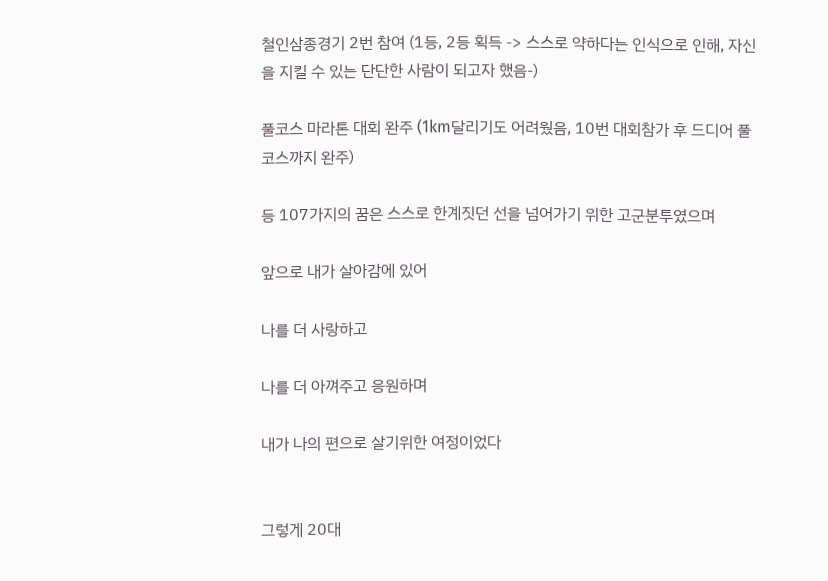철인삼종경기 2번 참여 (1등, 2등 획득 -> 스스로 약하다는 인식으로 인해, 자신을 지킬 수 있는 단단한 사람이 되고자 했음-)

풀코스 마라톤 대회 완주 (1km달리기도 어려웠음, 10번 대회참가 후 드디어 풀코스까지 완주)

등 107가지의 꿈은 스스로 한계짓던 선을 넘어가기 위한 고군분투였으며

앞으로 내가 살아감에 있어

나를 더 사랑하고

나를 더 아껴주고 응원하며

내가 나의 편으로 살기위한 여정이었다


그렇게 20대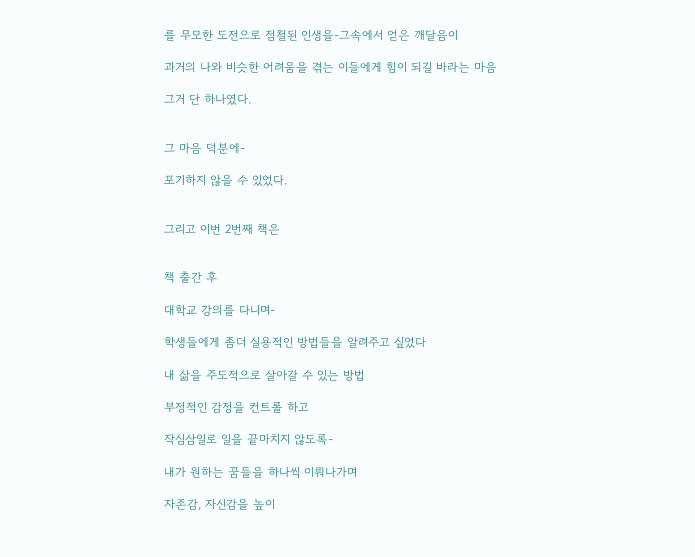를 무모한 도전으로 점철된 인생을-그속에서 얻은 깨달음이

과거의 나와 비슷한 어려움을 겪는 이들에게 힘이 되길 바라는 마음

그거 단 하나였다.


그 마음 덕분에-

포기하지 않을 수 있었다.


그리고 이번 2번째 책은


책 출간 후

대학교 강의를 다니며-

학생들에게 좀더 실용적인 방법들을 알려주고 싶었다

내 삶을 주도적으로 살아갈 수 있는 방법

부정적인 감정을 컨트롤 하고

작심삼일로 일을 끝마치지 않도록-

내가 원하는 꿈들을 하나씩 이뤄나가며

자존감, 자신감을 높이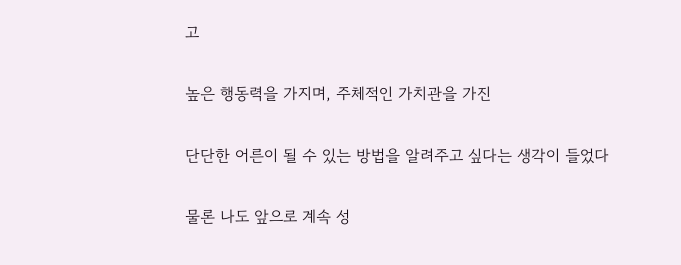고

높은 행동력을 가지며, 주체적인 가치관을 가진

단단한 어른이 될 수 있는 방법을 알려주고 싶다는 생각이 들었다

물론 나도 앞으로 계속 성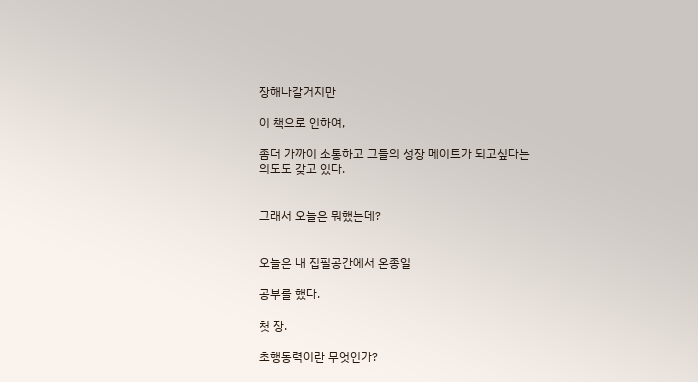장해나갈거지만

이 책으로 인하여,

좀더 가까이 소통하고 그들의 성장 메이트가 되고싶다는 의도도 갖고 있다.


그래서 오늘은 뭐했는데?


오늘은 내 집필공간에서 온종일

공부를 했다.

첫 장.

초행동력이란 무엇인가?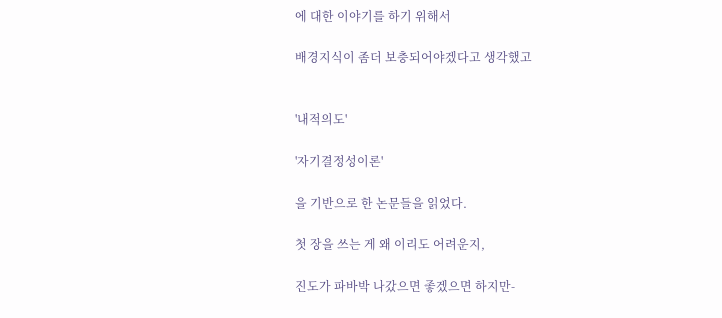에 대한 이야기를 하기 위해서

배경지식이 좀더 보충되어야겠다고 생각했고


'내적의도'

'자기결정성이론'

을 기반으로 한 논문들을 읽었다.

첫 장을 쓰는 게 왜 이리도 어려운지,

진도가 파바박 나갔으면 좋겠으면 하지만-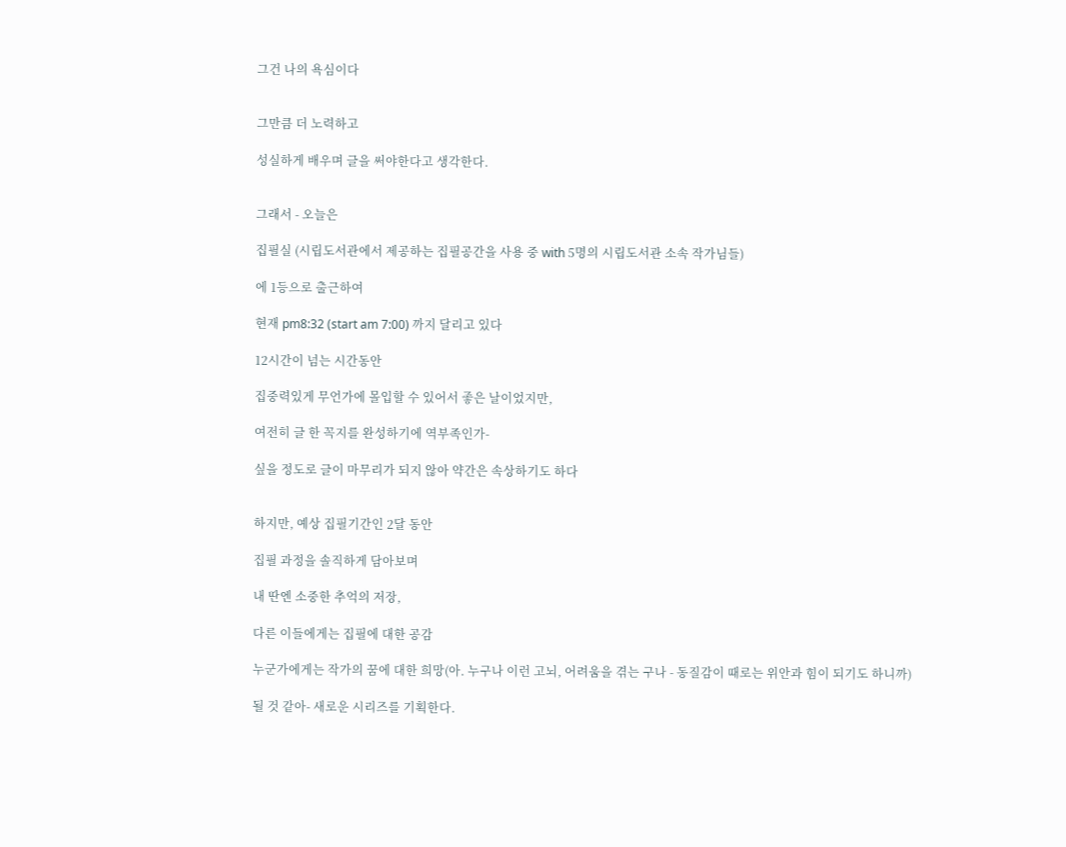그건 나의 욕심이다


그만큼 더 노력하고

성실하게 배우며 글을 써야한다고 생각한다.


그래서 - 오늘은

집필실 (시립도서관에서 제공하는 집필공간을 사용 중 with 5명의 시립도서관 소속 작가님들)

에 1등으로 출근하여

현재 pm8:32 (start am 7:00) 까지 달리고 있다

12시간이 넘는 시간동안

집중력있게 무언가에 몰입할 수 있어서 좋은 날이었지만,

여전히 글 한 꼭지를 완성하기에 역부족인가-

싶을 정도로 글이 마무리가 되지 않아 약간은 속상하기도 하다


하지만, 예상 집필기간인 2달 동안

집필 과정을 솔직하게 담아보며

내 딴엔 소중한 추억의 저장,

다른 이들에게는 집필에 대한 공감

누군가에게는 작가의 꿈에 대한 희망(아. 누구나 이런 고뇌, 어려움을 겪는 구나 - 동질감이 때로는 위안과 힘이 되기도 하니까)

될 것 같아- 새로운 시리즈를 기획한다.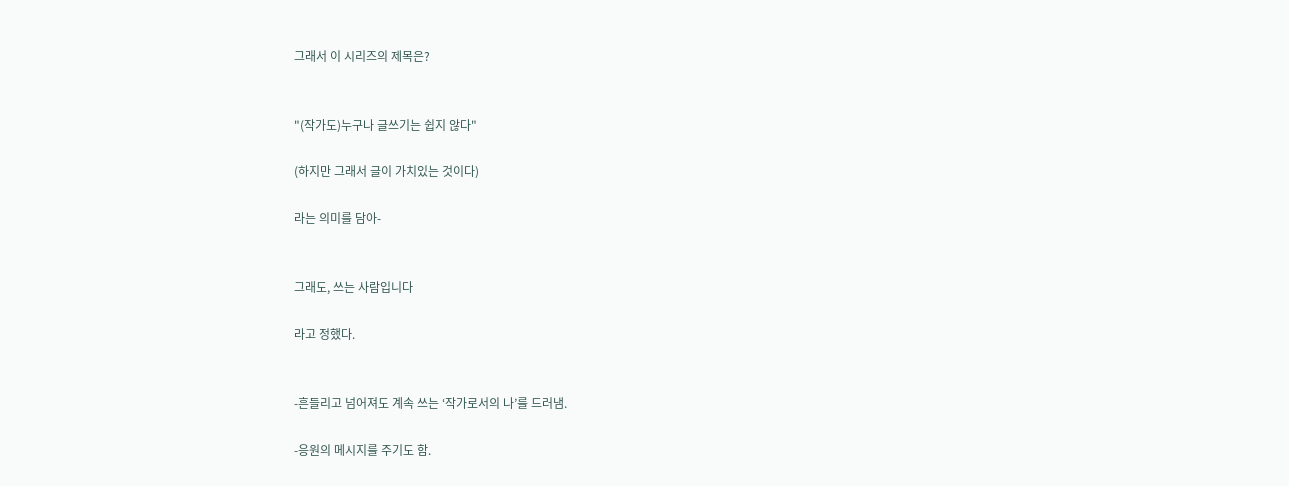그래서 이 시리즈의 제목은?


"(작가도)누구나 글쓰기는 쉽지 않다"

(하지만 그래서 글이 가치있는 것이다)

라는 의미를 담아-


그래도, 쓰는 사람입니다

라고 정했다.


-흔들리고 넘어져도 계속 쓰는 ‘작가로서의 나’를 드러냄.

-응원의 메시지를 주기도 함.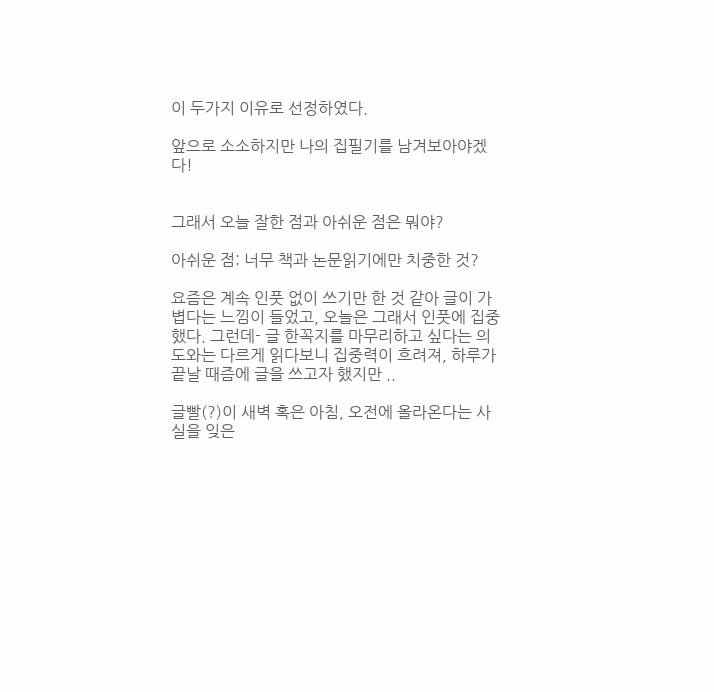이 두가지 이유로 선정하였다.

앞으로 소소하지만 나의 집필기를 남겨보아야겠다!


그래서 오늘 잘한 점과 아쉬운 점은 뭐야?

아쉬운 점: 너무 책과 논문읽기에만 치중한 것?

요즘은 계속 인풋 없이 쓰기만 한 것 같아 글이 가볍다는 느낌이 들었고, 오늘은 그래서 인풋에 집중했다. 그런데- 글 한꼭지를 마무리하고 싶다는 의도와는 다르게 읽다보니 집중력이 흐려져, 하루가 끝날 때즘에 글을 쓰고자 했지만 ..

글빨(?)이 새벽 혹은 아침, 오전에 올라온다는 사실을 잊은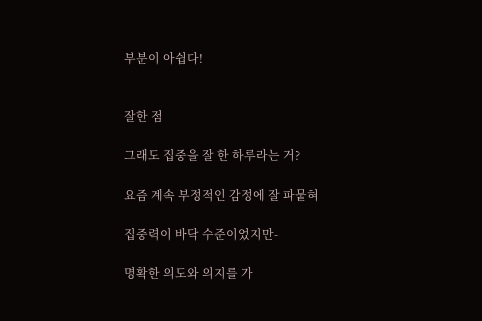부분이 아쉽다!


잘한 점

그래도 집중을 잘 한 하루라는 거?

요즘 계속 부정적인 감정에 잘 파뭍혀

집중력이 바닥 수준이었지만-

명확한 의도와 의지를 가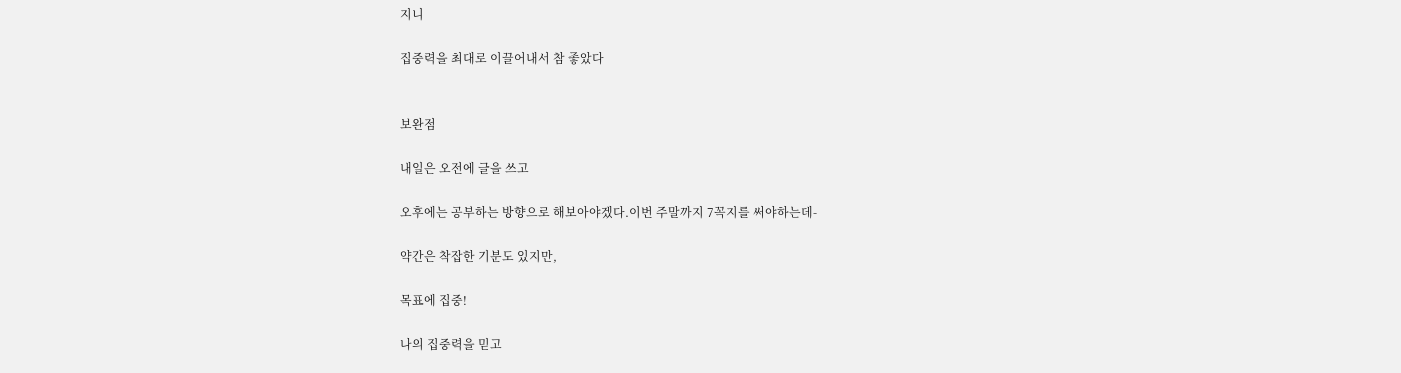지니

집중력을 최대로 이끌어내서 참 좋았다


보완점

내일은 오전에 글을 쓰고

오후에는 공부하는 방향으로 해보아야겠다.이번 주말까지 7꼭지를 써야하는데-

약간은 착잡한 기분도 있지만,

목표에 집중!

나의 집중력을 믿고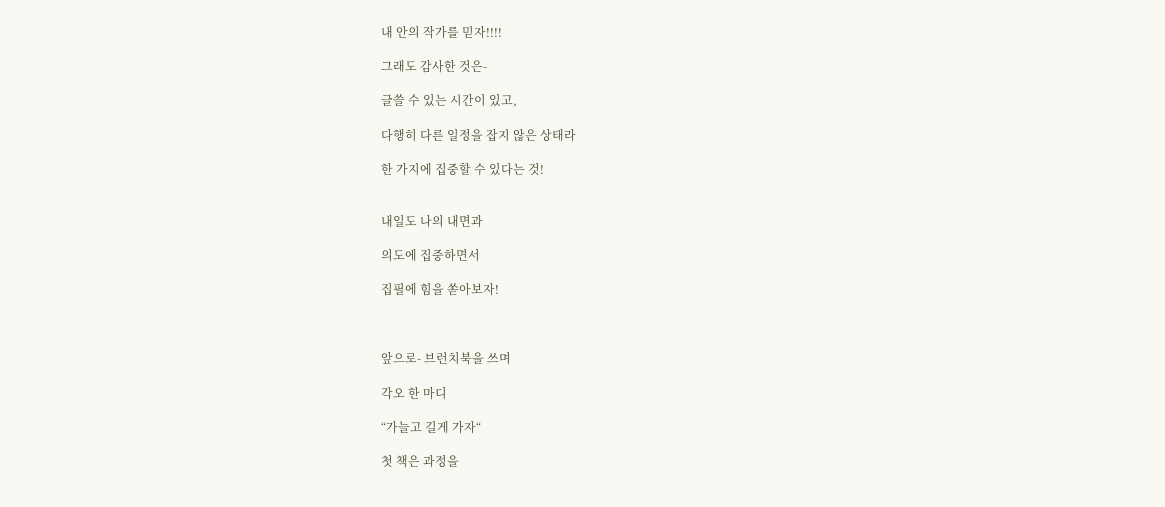내 안의 작가를 믿자!!!!

그래도 감사한 것은-

글쓸 수 있는 시간이 있고,

다행히 다른 일정을 잡지 않은 상태라

한 가지에 집중할 수 있다는 것!


내일도 나의 내면과

의도에 집중하면서

집필에 힘을 쏟아보자!



앞으로- 브런치북을 쓰며

각오 한 마디

“가늘고 길게 가자“

첫 책은 과정을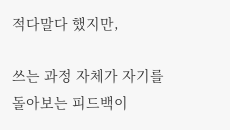적다말다 했지만,

쓰는 과정 자체가 자기를 돌아보는 피드백이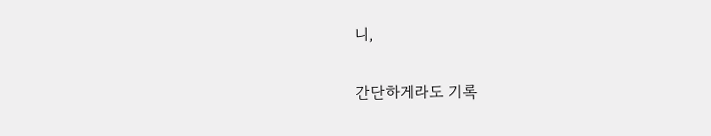니,

간단하게라도 기록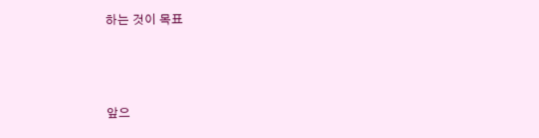하는 것이 목표



앞으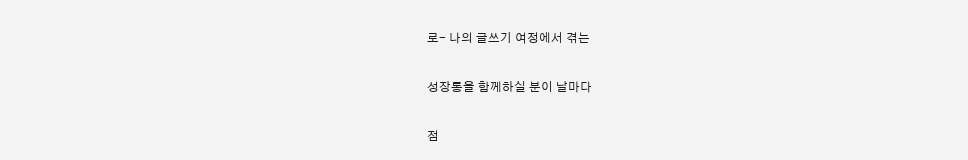로- 나의 글쓰기 여정에서 겪는

성장통을 함께하실 분이 날마다

점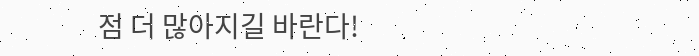점 더 많아지길 바란다!